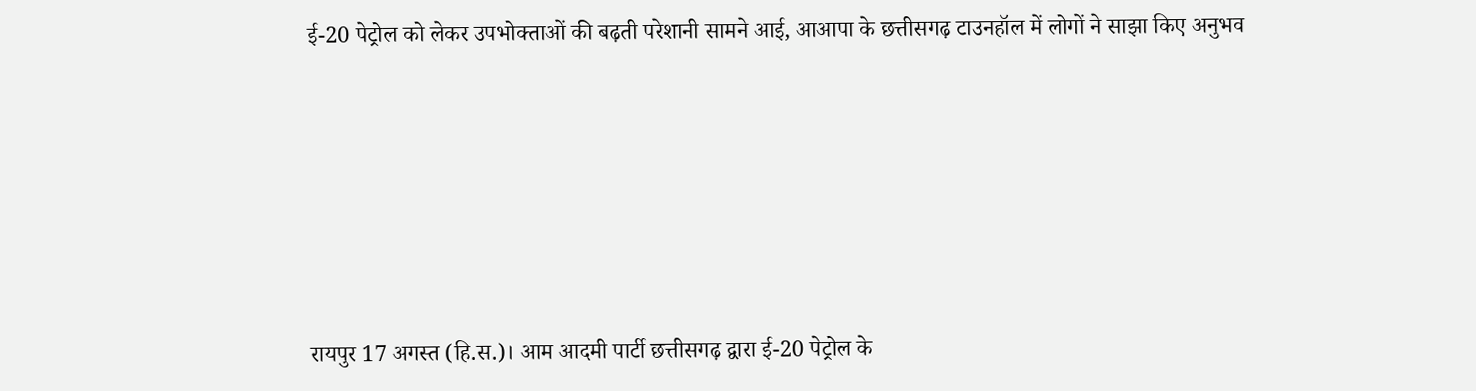ई-20 पेट्रोल को लेकर उपभोक्ताओं की बढ़ती परेशानी सामने आई, आआपा के छत्तीसगढ़ टाउनहॉल में लोगों ने साझा किए अनुभव






रायपुर 17 अगस्त (हि.स.)। आम आदमी पार्टी छत्तीसगढ़ द्वारा ई-20 पेट्रोल के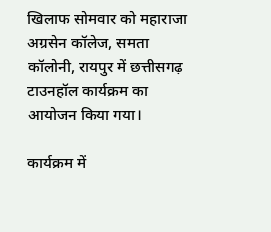खिलाफ सोमवार को महाराजा अग्रसेन कॉलेज, समता कॉलोनी, रायपुर में छत्तीसगढ़ टाउनहॉल कार्यक्रम का आयोजन किया गया।

कार्यक्रम में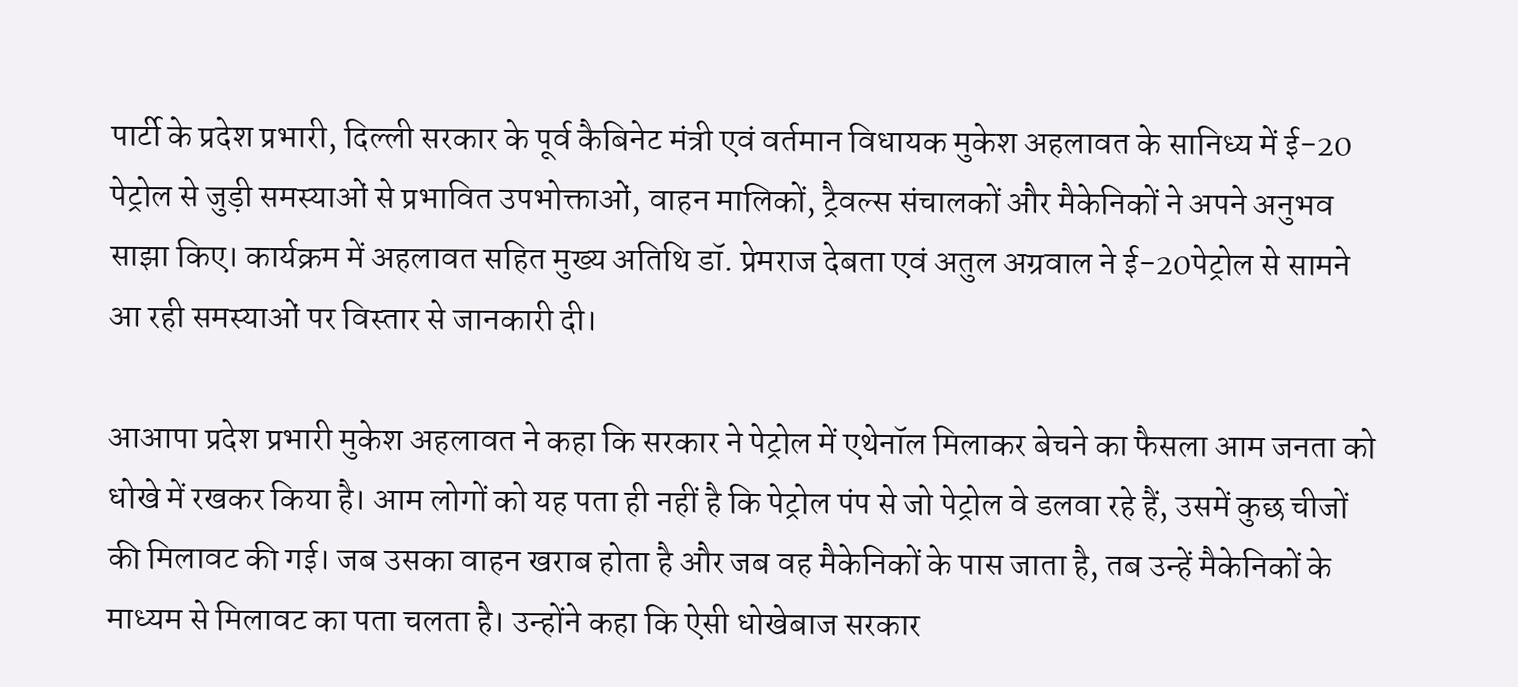पार्टी के प्रदेश प्रभारी, दिल्ली सरकार के पूर्व कैबिनेट मंत्री एवं वर्तमान विधायक मुकेश अहलावत के सानिध्य में ई-20 पेट्रोल से जुड़ी समस्याओं से प्रभावित उपभोक्ताओं, वाहन मालिकों, ट्रैवल्स संचालकों और मैकेनिकों ने अपने अनुभव साझा किए। कार्यक्रम में अहलावत सहित मुख्य अतिथि डॉ. प्रेमराज देबता एवं अतुल अग्रवाल ने ई-20पेट्रोल से सामने आ रही समस्याओं पर विस्तार से जानकारी दी।

आआपा प्रदेश प्रभारी मुकेश अहलावत ने कहा कि सरकार ने पेट्रोल में एथेनॉल मिलाकर बेचने का फैसला आम जनता को धोखे में रखकर किया है। आम लोगों को यह पता ही नहीं है कि पेट्रोल पंप से जो पेट्रोल वे डलवा रहे हैं, उसमें कुछ चीजों की मिलावट की गई। जब उसका वाहन खराब होता है और जब वह मैकेनिकों के पास जाता है, तब उन्हें मैकेनिकों के माध्यम से मिलावट का पता चलता है। उन्होंने कहा कि ऐसी धोखेबाज सरकार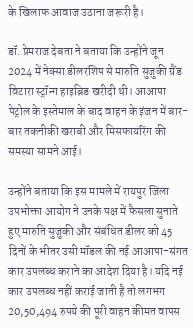के खिलाफ आवाज उठाना जरूरी है।

डॉ. प्रेमराज देबता ने बताया कि उन्होंने जून 2024 में नेक्सा डीलरशिप से मारुति सुजुकी ग्रैंड विटारा स्ट्रॉन्ग हाइब्रिड खरीदी थी। आआपा पेट्रोल के इस्तेमाल के बाद वाहन के इंजन में बार-बार तकनीकी खराबी और मिसफायरिंग की समस्या सामने आई।

उन्होंने बताया कि इस मामले में रायपुर जिला उपभोक्ता आयोग ने उनके पक्ष में फैसला सुनाते हुए मारुति सुजुकी और संबंधित डीलर को 45 दिनों के भीतर उसी मॉडल की नई आआपा-संगत कार उपलब्ध कराने का आदेश दिया है। यदि नई कार उपलब्ध नहीं कराई जाती है तो लगभग 20,50,494 रुपये की पूरी वाहन कीमत वापस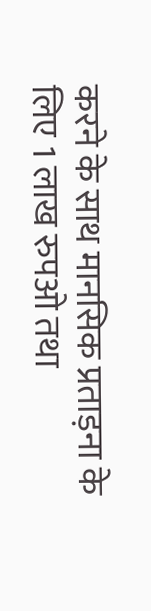करने के साथ मानसिक प्रताड़ना के लिए 1 लाख रुपओ तथा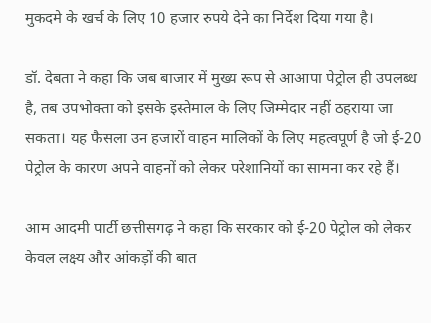मुकदमे के खर्च के लिए 10 हजार रुपये देने का निर्देश दिया गया है।

डॉ. देबता ने कहा कि जब बाजार में मुख्य रूप से आआपा पेट्रोल ही उपलब्ध है, तब उपभोक्ता को इसके इस्तेमाल के लिए जिम्मेदार नहीं ठहराया जा सकता। यह फैसला उन हजारों वाहन मालिकों के लिए महत्वपूर्ण है जो ई-20 पेट्रोल के कारण अपने वाहनों को लेकर परेशानियों का सामना कर रहे हैं।

आम आदमी पार्टी छत्तीसगढ़ ने कहा कि सरकार को ई-20 पेट्रोल को लेकर केवल लक्ष्य और आंकड़ों की बात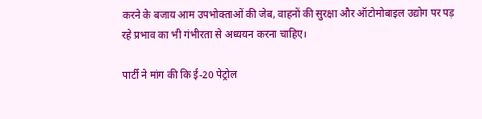करने के बजाय आम उपभोक्ताओं की जेब, वाहनों की सुरक्षा और ऑटोमोबाइल उद्योग पर पड़ रहे प्रभाव का भी गंभीरता से अध्ययन करना चाहिए।

पार्टी ने मांग की कि ई-20 पेट्रोल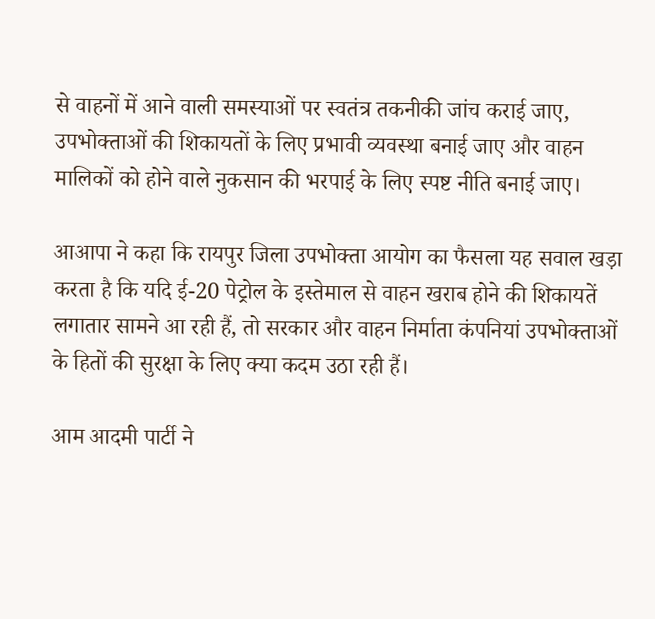से वाहनों में आने वाली समस्याओं पर स्वतंत्र तकनीकी जांच कराई जाए, उपभोक्ताओं की शिकायतों के लिए प्रभावी व्यवस्था बनाई जाए और वाहन मालिकों को होने वाले नुकसान की भरपाई के लिए स्पष्ट नीति बनाई जाए।

आआपा ने कहा कि रायपुर जिला उपभोक्ता आयोग का फैसला यह सवाल खड़ा करता है कि यदि ई-20 पेट्रोल के इस्तेमाल से वाहन खराब होने की शिकायतें लगातार सामने आ रही हैं, तो सरकार और वाहन निर्माता कंपनियां उपभोक्ताओं के हितों की सुरक्षा के लिए क्या कदम उठा रही हैं।

आम आदमी पार्टी ने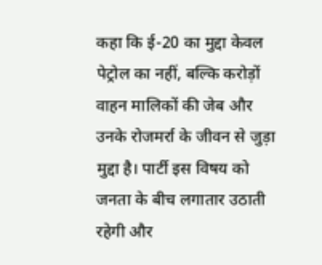कहा कि ई-20 का मुद्दा केवल पेट्रोल का नहीं, बल्कि करोड़ों वाहन मालिकों की जेब और उनके रोजमर्रा के जीवन से जुड़ा मुद्दा है। पार्टी इस विषय को जनता के बीच लगातार उठाती रहेगी और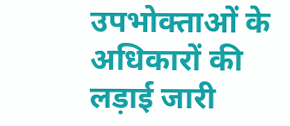उपभोक्ताओं के अधिकारों की लड़ाई जारी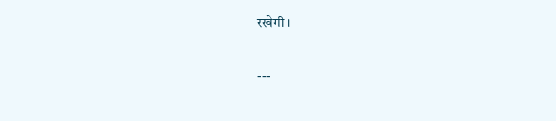रखेगी।

---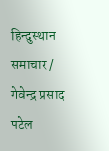हिन्दुस्थान समाचार / गेवेन्द्र प्रसाद पटेल